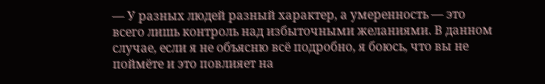— У разных людей разный характер, а умеренность — это всего лишь контроль над избыточными желаниями. В данном случае, если я не объясню всё подробно, я боюсь, что вы не поймёте и это повлияет на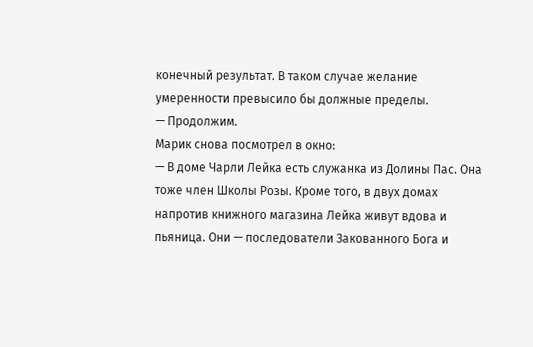конечный результат. В таком случае желание умеренности превысило бы должные пределы.
— Продолжим.
Марик снова посмотрел в окно:
— В доме Чарли Лейка есть служанка из Долины Пас. Она тоже член Школы Розы. Кроме того, в двух домах напротив книжного магазина Лейка живут вдова и пьяница. Они — последователи Закованного Бога и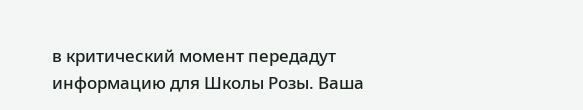в критический момент передадут информацию для Школы Розы. Ваша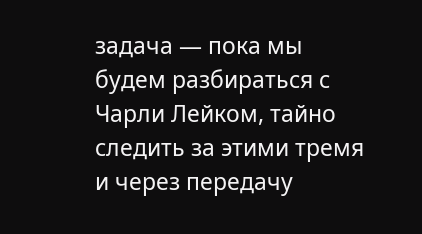задача — пока мы будем разбираться с Чарли Лейком, тайно следить за этими тремя и через передачу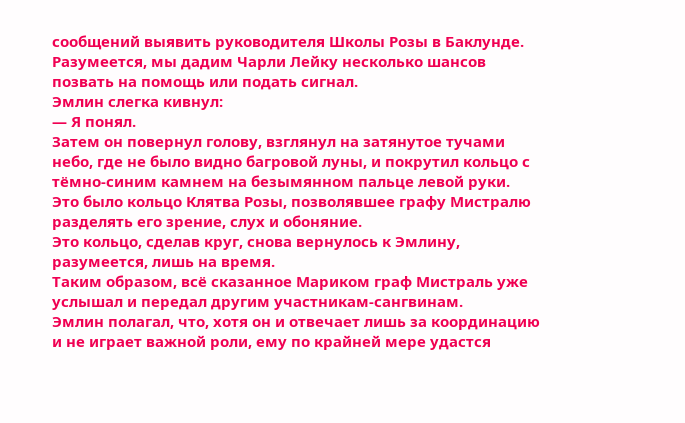сообщений выявить руководителя Школы Розы в Баклунде. Разумеется, мы дадим Чарли Лейку несколько шансов позвать на помощь или подать сигнал.
Эмлин слегка кивнул:
— Я понял.
Затем он повернул голову, взглянул на затянутое тучами небо, где не было видно багровой луны, и покрутил кольцо с тёмно-синим камнем на безымянном пальце левой руки.
Это было кольцо Клятва Розы, позволявшее графу Мистралю разделять его зрение, слух и обоняние.
Это кольцо, сделав круг, снова вернулось к Эмлину, разумеется, лишь на время.
Таким образом, всё сказанное Мариком граф Мистраль уже услышал и передал другим участникам-сангвинам.
Эмлин полагал, что, хотя он и отвечает лишь за координацию и не играет важной роли, ему по крайней мере удастся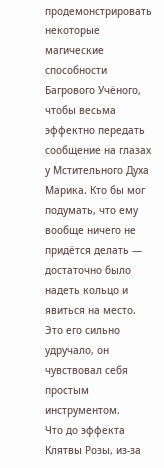продемонстрировать некоторые магические способности Багрового Учёного, чтобы весьма эффектно передать сообщение на глазах у Мстительного Духа Марика. Кто бы мог подумать, что ему вообще ничего не придётся делать — достаточно было надеть кольцо и явиться на место.
Это его сильно удручало, он чувствовал себя простым инструментом.
Что до эффекта Клятвы Розы, из-за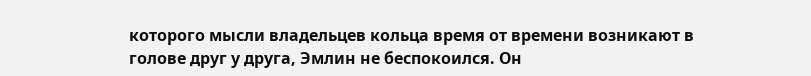которого мысли владельцев кольца время от времени возникают в голове друг у друга, Эмлин не беспокоился. Он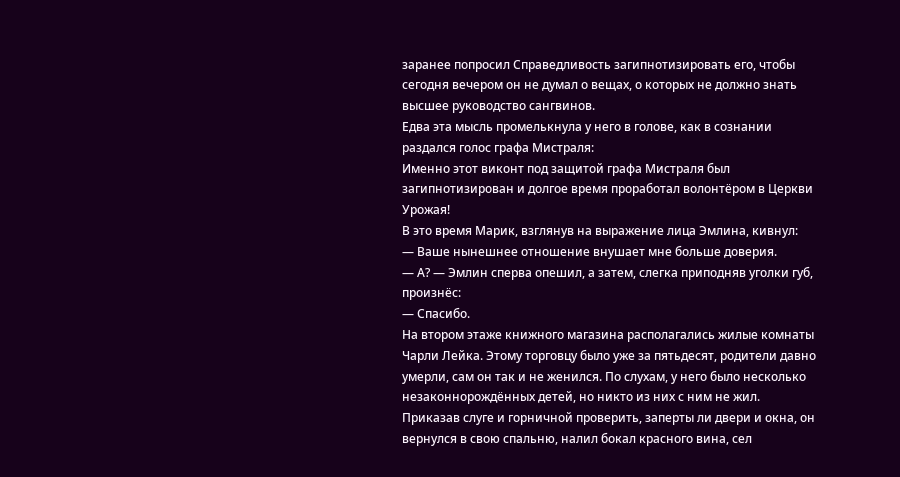заранее попросил Справедливость загипнотизировать его, чтобы сегодня вечером он не думал о вещах, о которых не должно знать высшее руководство сангвинов.
Едва эта мысль промелькнула у него в голове, как в сознании раздался голос графа Мистраля:
Именно этот виконт под защитой графа Мистраля был загипнотизирован и долгое время проработал волонтёром в Церкви Урожая!
В это время Марик, взглянув на выражение лица Эмлина, кивнул:
— Ваше нынешнее отношение внушает мне больше доверия.
— А? — Эмлин сперва опешил, а затем, слегка приподняв уголки губ, произнёс:
— Спасибо.
На втором этаже книжного магазина располагались жилые комнаты Чарли Лейка. Этому торговцу было уже за пятьдесят, родители давно умерли, сам он так и не женился. По слухам, у него было несколько незаконнорождённых детей, но никто из них с ним не жил.
Приказав слуге и горничной проверить, заперты ли двери и окна, он вернулся в свою спальню, налил бокал красного вина, сел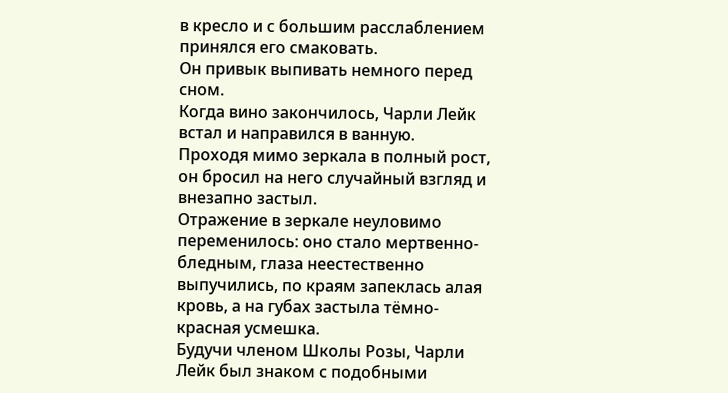в кресло и с большим расслаблением принялся его смаковать.
Он привык выпивать немного перед сном.
Когда вино закончилось, Чарли Лейк встал и направился в ванную.
Проходя мимо зеркала в полный рост, он бросил на него случайный взгляд и внезапно застыл.
Отражение в зеркале неуловимо переменилось: оно стало мертвенно-бледным, глаза неестественно выпучились, по краям запеклась алая кровь, а на губах застыла тёмно-красная усмешка.
Будучи членом Школы Розы, Чарли Лейк был знаком с подобными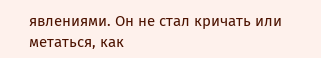явлениями. Он не стал кричать или метаться, как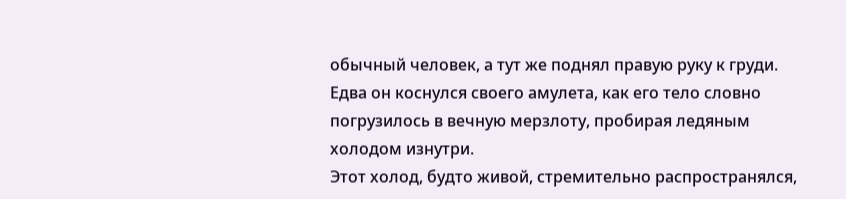обычный человек, а тут же поднял правую руку к груди.
Едва он коснулся своего амулета, как его тело словно погрузилось в вечную мерзлоту, пробирая ледяным холодом изнутри.
Этот холод, будто живой, стремительно распространялся,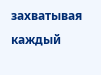захватывая каждый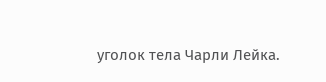уголок тела Чарли Лейка.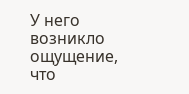У него возникло ощущение, что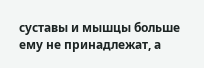суставы и мышцы больше ему не принадлежат, а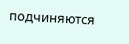подчиняются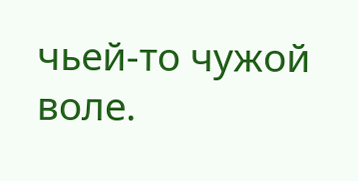чьей-то чужой воле.